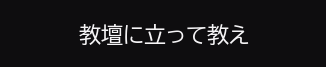教壇に立って教え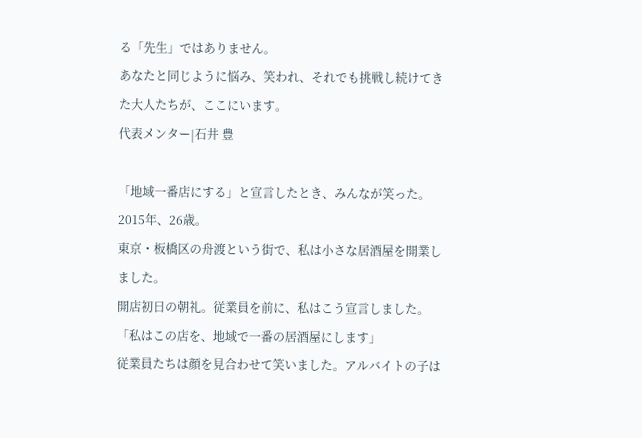る「先生」ではありません。
あなたと同じように悩み、笑われ、それでも挑戦し続けてきた大人たちが、ここにいます。
代表メンター|石井 豊

「地域一番店にする」と宣言したとき、みんなが笑った。
2015年、26歳。
東京・板橋区の舟渡という街で、私は小さな居酒屋を開業しました。
開店初日の朝礼。従業員を前に、私はこう宣言しました。
「私はこの店を、地域で一番の居酒屋にします」
従業員たちは顔を見合わせて笑いました。アルバイトの子は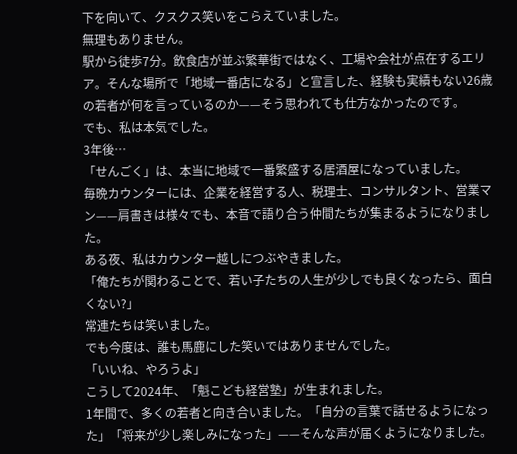下を向いて、クスクス笑いをこらえていました。
無理もありません。
駅から徒歩7分。飲食店が並ぶ繁華街ではなく、工場や会社が点在するエリア。そんな場所で「地域一番店になる」と宣言した、経験も実績もない26歳の若者が何を言っているのか——そう思われても仕方なかったのです。
でも、私は本気でした。
3年後…
「せんごく」は、本当に地域で一番繁盛する居酒屋になっていました。
毎晩カウンターには、企業を経営する人、税理士、コンサルタント、営業マン——肩書きは様々でも、本音で語り合う仲間たちが集まるようになりました。
ある夜、私はカウンター越しにつぶやきました。
「俺たちが関わることで、若い子たちの人生が少しでも良くなったら、面白くない?」
常連たちは笑いました。
でも今度は、誰も馬鹿にした笑いではありませんでした。
「いいね、やろうよ」
こうして2024年、「魁こども経営塾」が生まれました。
1年間で、多くの若者と向き合いました。「自分の言葉で話せるようになった」「将来が少し楽しみになった」——そんな声が届くようになりました。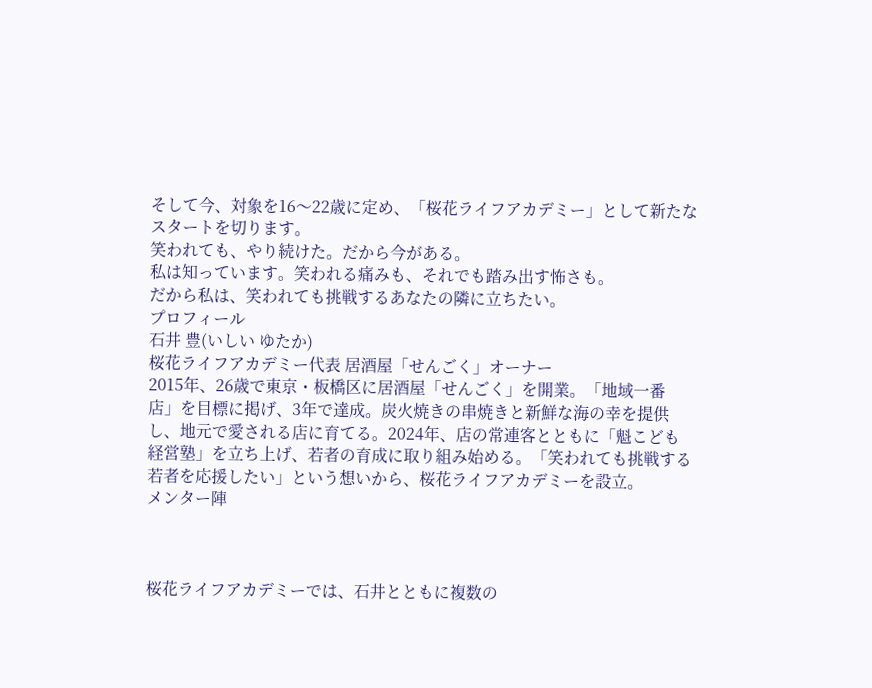そして今、対象を16〜22歳に定め、「桜花ライフアカデミー」として新たなスタートを切ります。
笑われても、やり続けた。だから今がある。
私は知っています。笑われる痛みも、それでも踏み出す怖さも。
だから私は、笑われても挑戦するあなたの隣に立ちたい。
プロフィール
石井 豊(いしい ゆたか)
桜花ライフアカデミー代表 居酒屋「せんごく」オーナー
2015年、26歳で東京・板橋区に居酒屋「せんごく」を開業。「地域一番店」を目標に掲げ、3年で達成。炭火焼きの串焼きと新鮮な海の幸を提供し、地元で愛される店に育てる。2024年、店の常連客とともに「魁こども経営塾」を立ち上げ、若者の育成に取り組み始める。「笑われても挑戦する若者を応援したい」という想いから、桜花ライフアカデミーを設立。
メンター陣



桜花ライフアカデミーでは、石井とともに複数の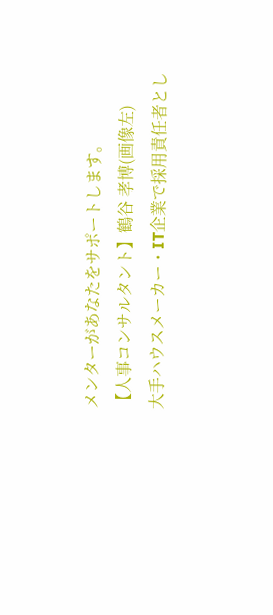メンターがあなたをサポートします。
【人事コンサルタント】鶴谷 孝博(画像左)
大手ハウスメーカー・IT企業で採用責任者とし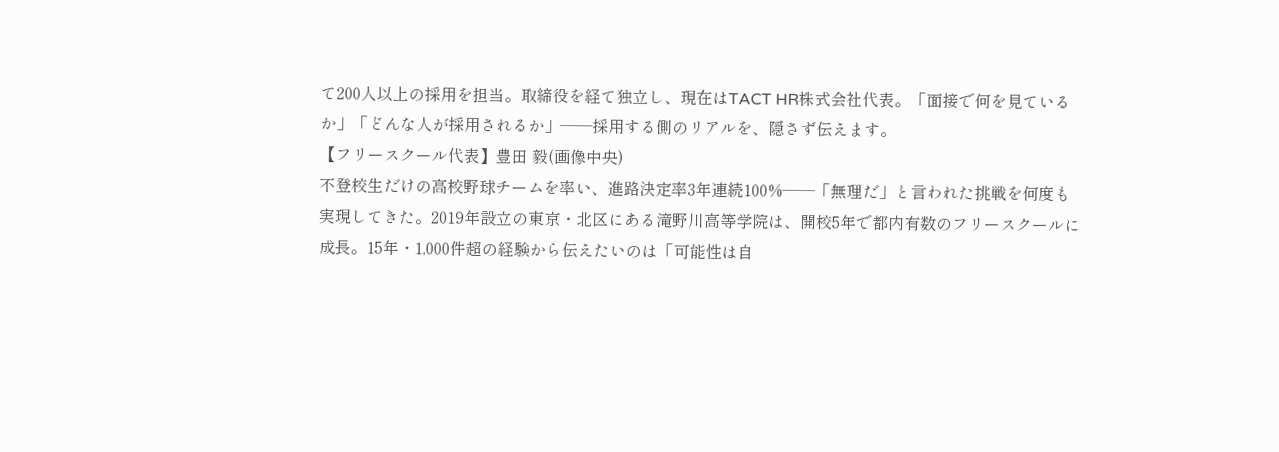て200人以上の採用を担当。取締役を経て独立し、現在はTACT HR株式会社代表。「面接で何を見ているか」「どんな人が採用されるか」——採用する側のリアルを、隠さず伝えます。
【フリースクール代表】豊田 毅(画像中央)
不登校生だけの高校野球チームを率い、進路決定率3年連続100%——「無理だ」と言われた挑戦を何度も実現してきた。2019年設立の東京・北区にある滝野川高等学院は、開校5年で都内有数のフリースクールに成長。15年・1,000件超の経験から伝えたいのは「可能性は自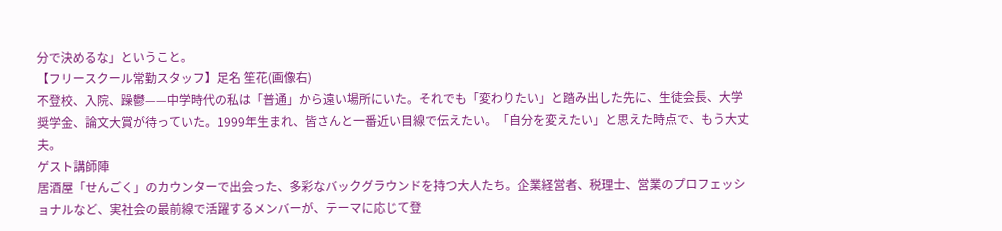分で決めるな」ということ。
【フリースクール常勤スタッフ】足名 笙花(画像右)
不登校、入院、躁鬱——中学時代の私は「普通」から遠い場所にいた。それでも「変わりたい」と踏み出した先に、生徒会長、大学奨学金、論文大賞が待っていた。1999年生まれ、皆さんと一番近い目線で伝えたい。「自分を変えたい」と思えた時点で、もう大丈夫。
ゲスト講師陣
居酒屋「せんごく」のカウンターで出会った、多彩なバックグラウンドを持つ大人たち。企業経営者、税理士、営業のプロフェッショナルなど、実社会の最前線で活躍するメンバーが、テーマに応じて登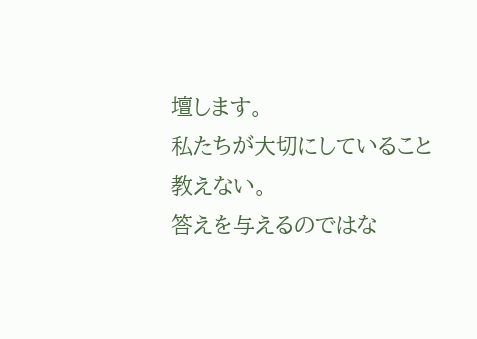壇します。
私たちが大切にしていること
教えない。
答えを与えるのではな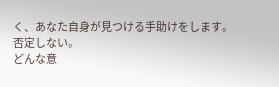く、あなた自身が見つける手助けをします。
否定しない。
どんな意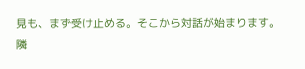見も、まず受け止める。そこから対話が始まります。
隣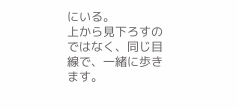にいる。
上から見下ろすのではなく、同じ目線で、一緒に歩きます。